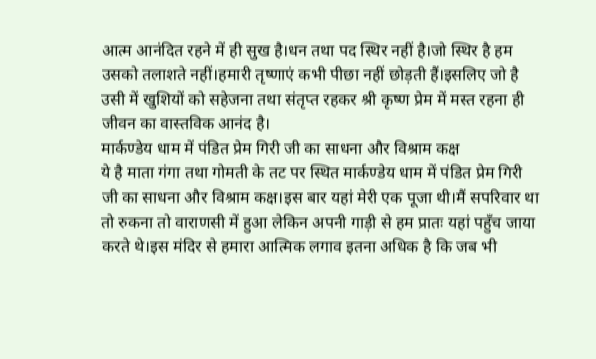आत्म आनंदित रहने में ही सुख है।धन तथा पद स्थिर नहीं है।जो स्थिर है हम उसको तलाशते नहीं।हमारी तृष्णाएं कभी पीछा नहीं छोड़ती हैं।इसलिए जो है उसी में खुशियों को सहेजना तथा संतृप्त रहकर श्री कृष्ण प्रेम में मस्त रहना ही जीवन का वास्तविक आनंद है।
मार्कण्डेय धाम में पंडित प्रेम गिरी जी का साधना और विश्राम कक्ष
ये है माता गंगा तथा गोमती के तट पर स्थित मार्कण्डेय धाम में पंडित प्रेम गिरी जी का साधना और विश्राम कक्ष।इस बार यहां मेरी एक पूजा थी।मैं सपरिवार था तो रुकना तो वाराणसी में हुआ लेकिन अपनी गाड़ी से हम प्रातः यहां पहुँच जाया करते थे।इस मंदिर से हमारा आत्मिक लगाव इतना अधिक है कि जब भी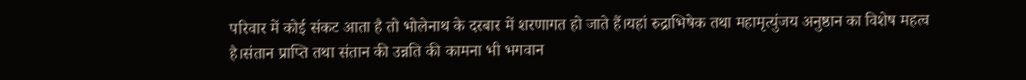परिवार में कोई संकट आता है तो भोलेनाथ के दरबार में शरणागत हो जाते हैं।यहां रुद्राभिषेक तथा महामृत्युंजय अनुष्ठान का विशेष महत्व है।संतान प्राप्ति तथा संतान की उन्नति की कामना भी भगवान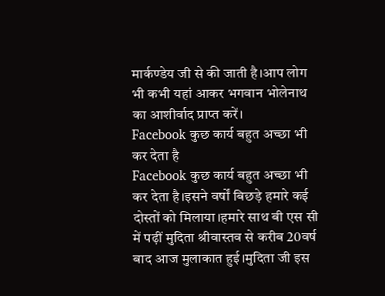मार्कण्डेय जी से की जाती है।आप लोग भी कभी यहां आकर भगवान भोलेनाथ का आशीर्वाद प्राप्त करें।
Facebook कुछ कार्य बहुत अच्छा भी कर देता है
Facebook कुछ कार्य बहुत अच्छा भी कर देता है।इसने वर्षों बिछड़े हमारे कई दोस्तों को मिलाया।हमारे साथ बी एस सी में पढ़ीं मुदिता श्रीवास्तव से करीब 20वर्ष बाद आज मुलाकात हुई।मुदिता जी इस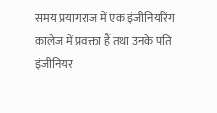समय प्रयागराज में एक इंजीनियरिंग कालेज में प्रवक्ता हैं तथा उनके पति इंजीनियर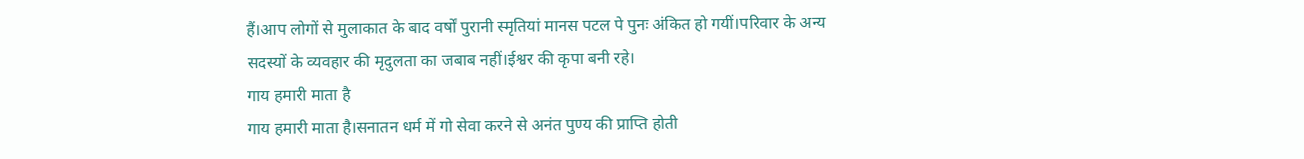हैं।आप लोगों से मुलाकात के बाद वर्षों पुरानी स्मृतियां मानस पटल पे पुनः अंकित हो गयीं।परिवार के अन्य सदस्यों के व्यवहार की मृदुलता का जबाब नहीं।ईश्वर की कृपा बनी रहे।
गाय हमारी माता है
गाय हमारी माता है।सनातन धर्म में गो सेवा करने से अनंत पुण्य की प्राप्ति होती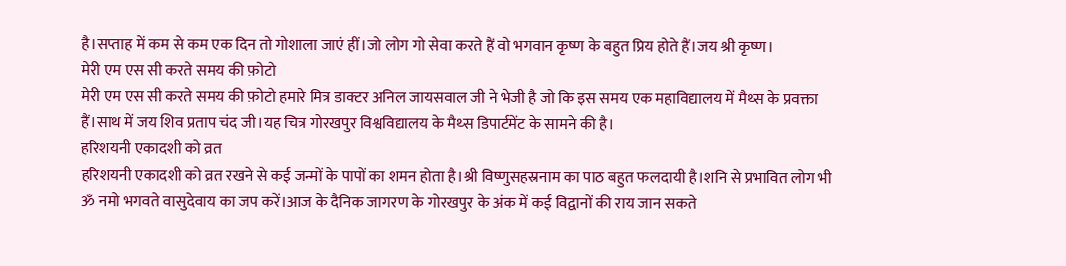है।सप्ताह में कम से कम एक दिन तो गोशाला जाएं हीं।जो लोग गो सेवा करते हैं वो भगवान कृष्ण के बहुत प्रिय होते हैं।जय श्री कृष्ण।
मेरी एम एस सी करते समय की फ़ोटो
मेरी एम एस सी करते समय की फ़ोटो हमारे मित्र डाक्टर अनिल जायसवाल जी ने भेजी है जो कि इस समय एक महाविद्यालय में मैथ्स के प्रवक्ता हैं।साथ में जय शिव प्रताप चंद जी।यह चित्र गोरखपुर विश्वविद्यालय के मैथ्स डिपार्टमेंट के सामने की है।
हरिशयनी एकादशी को व्रत
हरिशयनी एकादशी को व्रत रखने से कई जन्मों के पापों का शमन होता है।श्री विष्णुसहस्रनाम का पाठ बहुत फलदायी है।शनि से प्रभावित लोग भी ॐ नमो भगवते वासुदेवाय का जप करें।आज के दैनिक जागरण के गोरखपुर के अंक में कई विद्वानों की राय जान सकते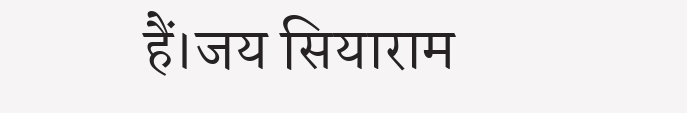हैं।जय सियाराम